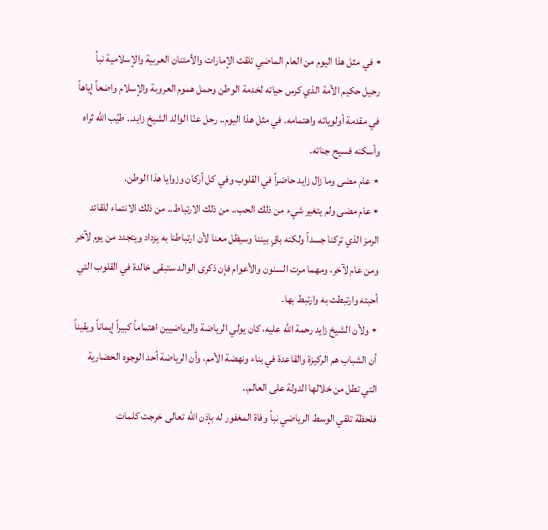٭ في مثل هذا اليوم من العام الماضي تلقت الإمارات والأمتنان العربية والإسلامية نبأ رحيل حكيم الأمة الذي كرس حياته لخدمة الوطن وحمل هموم العروبة والإسلام واضعاً إياهاً في مقدمة أولوياته واهتمامه. في مثل هذا اليوم.. رحل عنّا الوالد الشيخ زايد.. طيّب الله ثراه وأسكنه فسيح جناته.
٭ عام مضى وما زال زايد حاضراً في القلوب وفي كل أركان وزوايا هذا الوطن.
٭ عام مضى ولم يتغير شيء من ذلك الحب.. من ذلك الارتباط.. من ذلك الانتماء للقائد الرمز الذي تركنا جسداً ولكنه باقٍ بيننا وسيظل معنا لأن ارتباطنا به يزداد ويتجدد من يوم لآخر ومن عام لآخر، ومهما مرت السنون والأعوام فإن ذكرى الوالد ستبقى خالدة في القلوب التي أحبته وارتبطت به وارتبط بها.
٭ ولأن الشيخ زايد رحمة الله عليه، كان يولي الرياضة والرياضيين اهتماماً كبيراً إيماناً ويقيناً أن الشباب هم الركيزة والقاعدة في بناء ونهضة الأمم، وأن الرياضة أحد الوجوه الحضارية التي تطل من خلالها الدولة على العالم..
فلحظة تلقي الوسط الرياضي نبأ وفاة المغفور له بإذن الله تعالى خرجت كلمات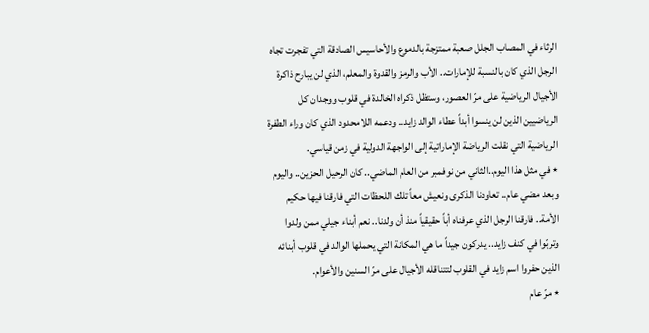الرثاء في المصاب الجلل صعبة ممتزجة بالدموع والأحاسيس الصادقة التي تفجرت تجاه الرجل الذي كان بالنسبة للإمارات.. الأب والرمز والقدوة والمعلم، الذي لن يبارح ذاكرة الأجيال الرياضية على مرّ العصور، وستظل ذكراه الخالدة في قلوب ووجدان كل الرياضيين الذين لن ينسوا أبداً عطاء الوالد زايد.. ودعمه اللامحدود الذي كان وراء الطفرة الرياضية التي نقلت الرياضة الإماراتية إلى الواجهة الدولية في زمن قياسي.
٭ في مثل هذا اليوم..الثاني من نوفمبر من العام الماضي.. كان الرحيل الحزين.. واليوم وبعد مضي عام.. تعاودنا الذكرى ونعيش معاً تلك اللحظات التي فارقنا فيها حكيم الأمة.. فارقنا الرجل الذي عرفناه أباً حقيقياً منذ أن ولدنا.. نعم أبناء جيلي ممن ولدوا وتربّوا في كنف زايد.. يدركون جيداً ما هي المكانة التي يحملها الوالد في قلوب أبنائه الذين حفروا اسم زايد في القلوب لتتناقله الأجيال على مرّ السنين والأعوام.
٭ مرّ عام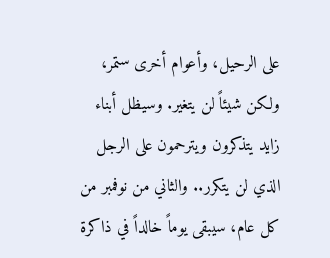على الرحيل، وأعوام أخرى ستمر، ولكن شيئاً لن يتغير. وسيظل أبناء زايد يتذكرون ويترحمون على الرجل الذي لن يتكرر.. والثاني من نوفمبر من كل عام، سيبقى يوماً خالداً في ذاكرة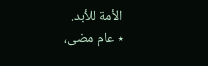الأمة للأبد.
٭ عام مضى،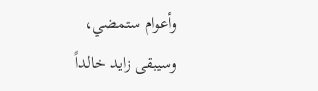وأعوام ستمضي، وسيبقى زايد خالداً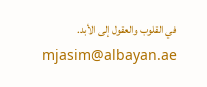في القلوب والعقول إلى الأبد.
mjasim@albayan.ae